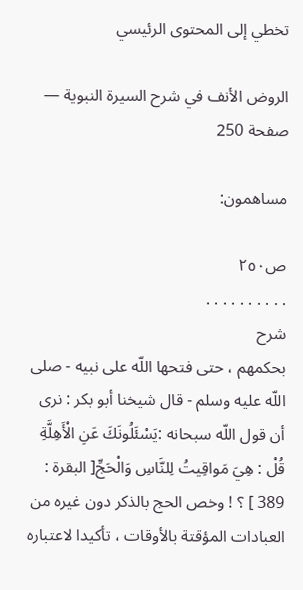تخطي إلى المحتوى الرئيسي

الروض الأنف في شرح السيرة النبوية — صفحة 250

مساهمون:

ص٢٥٠
. . . . . . . . . .
شرح
بحكمهم ، حتى فتحها اللّه على نبيه - صلى اللّه عليه وسلم - قال شيخنا أبو بكر : نرى أن قول اللّه سبحانه :يَسْئَلُونَكَ عَنِ الْأَهِلَّةِ قُلْ : هِيَ مَواقِيتُ لِلنَّاسِ وَالْحَجِّ[ البقرة : 389 ] ؟ ! وخص الحج بالذكر دون غيره من العبادات المؤقتة بالأوقات ، تأكيدا لاعتباره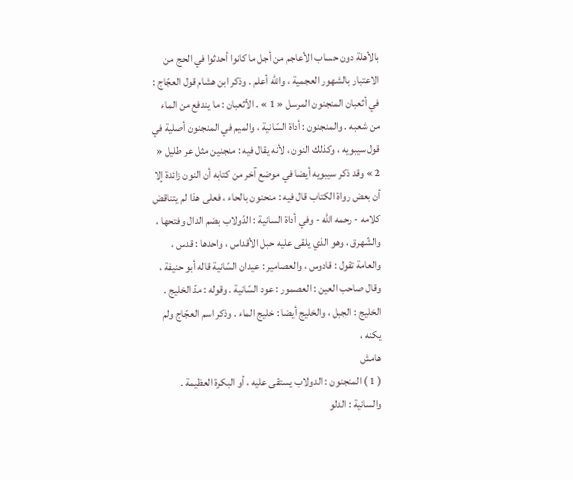بالأهلة دون حساب الأعاجم من أجل ما كانوا أحدثوا في الحج من الاعتبار بالشهور العجمية ، واللّه أعلم . وذكر ابن هشام قول العجّاج : في أثعبان المنجنون المرسل « 1 » . الأثعبان : ما يندفع من الماء من شعبه . والمنجنون : أداة السّانية ، والميم في المنجنون أصلية في قول سيبويه ، وكذلك النون ، لأنه يقال فيه : منجنين مثل عر طليل « 2 » وقد ذكر سيبويه أيضا في موضع آخر من كتابه أن النون زائدة إلا أن بعض رواة الكتاب قال فيه : منحنون بالحاء ، فعلى هذا لم يتناقض كلامه - رحمه اللّه - وفي أداة السانية : الدّولاب بضم الدال وفتحها ، والشّهرق ، وهو الذي يلقى عليه حبل الأقداس ، واحدها : قدس ، والعامة تقول : قادوس ، والعصامير : عيدان السّانية قاله أبو حنيفة ، وقال صاحب العين : العصمور : عود السّانية . وقوله : مدّ الخليج . الخليج : الجبل ، والخليج أيضا : خليج الماء . وذكر اسم العجّاج ولم يكنه ،
هامش
( 1 ) المنجنون : الدولاب يستقى عليه ، أو البكرة العظيمة . والسانية : الدلو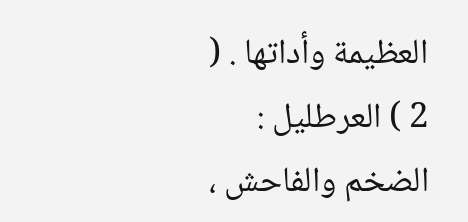العظيمة وأداتها . ( 2 ) العرطليل : الضخم والفاحش ،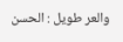والعر طويل : الحسن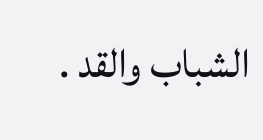الشباب والقد .